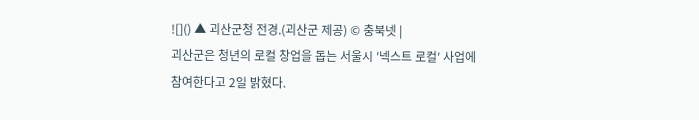![]() ▲ 괴산군청 전경.(괴산군 제공) © 충북넷 |
괴산군은 청년의 로컬 창업을 돕는 서울시 ′넥스트 로컬′ 사업에 참여한다고 2일 밝혔다.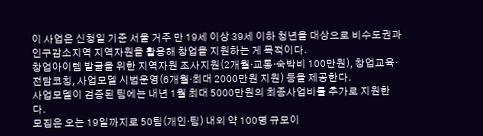이 사업은 신청일 기준 서울 거주 만 19세 이상 39세 이하 청년을 대상으로 비수도권과 인구감소지역 지역자원을 활용해 창업을 지원하는 게 목적이다.
창업아이템 발굴을 위한 지역자원 조사지원(2개월·교통·숙박비 100만원), 창업교육· 전담코칭, 사업모델 시범운영(6개월·최대 2000만원 지원) 등을 제공한다.
사업모델이 검증된 팀에는 내년 1월 최대 5000만원의 최종사업비를 추가로 지원한다.
모집은 오는 19일까지로 50팀(개인·팀) 내외 약 100명 규모이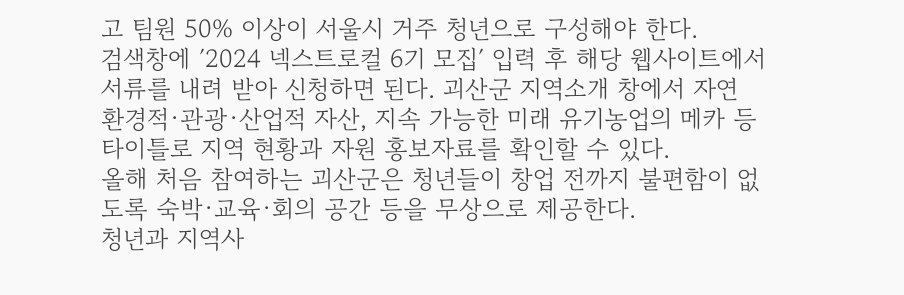고 팀원 50% 이상이 서울시 거주 청년으로 구성해야 한다.
검색창에 ′2024 넥스트로컬 6기 모집′ 입력 후 해당 웹사이트에서 서류를 내려 받아 신청하면 된다. 괴산군 지역소개 창에서 자연 환경적·관광·산업적 자산, 지속 가능한 미래 유기농업의 메카 등 타이틀로 지역 현황과 자원 홍보자료를 확인할 수 있다.
올해 처음 참여하는 괴산군은 청년들이 창업 전까지 불편함이 없도록 숙박·교육·회의 공간 등을 무상으로 제공한다.
청년과 지역사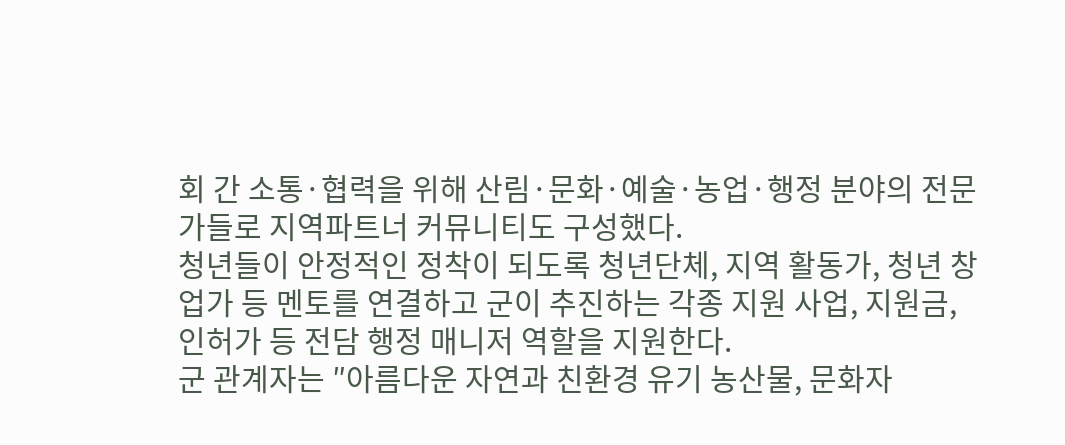회 간 소통·협력을 위해 산림·문화·예술·농업·행정 분야의 전문가들로 지역파트너 커뮤니티도 구성했다.
청년들이 안정적인 정착이 되도록 청년단체, 지역 활동가, 청년 창업가 등 멘토를 연결하고 군이 추진하는 각종 지원 사업, 지원금, 인허가 등 전담 행정 매니저 역할을 지원한다.
군 관계자는 ″아름다운 자연과 친환경 유기 농산물, 문화자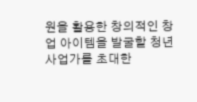원을 활용한 창의적인 창업 아이템을 발굴할 청년 사업가를 초대한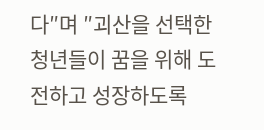다″며 ″괴산을 선택한 청년들이 꿈을 위해 도전하고 성장하도록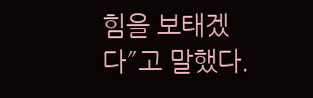힘을 보태겠다″고 말했다.